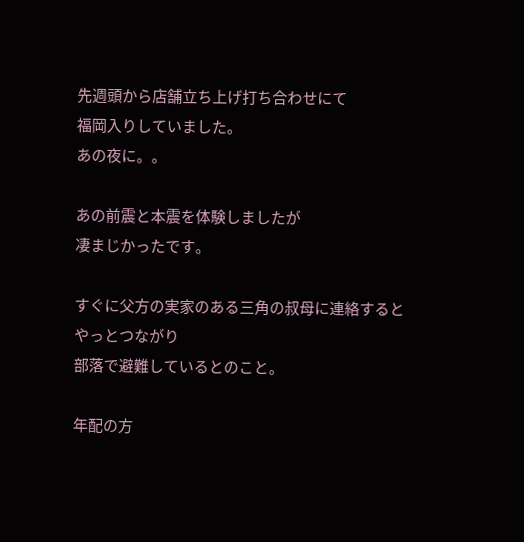先週頭から店舗立ち上げ打ち合わせにて
福岡入りしていました。
あの夜に。。

あの前震と本震を体験しましたが
凄まじかったです。

すぐに父方の実家のある三角の叔母に連絡すると
やっとつながり
部落で避難しているとのこと。

年配の方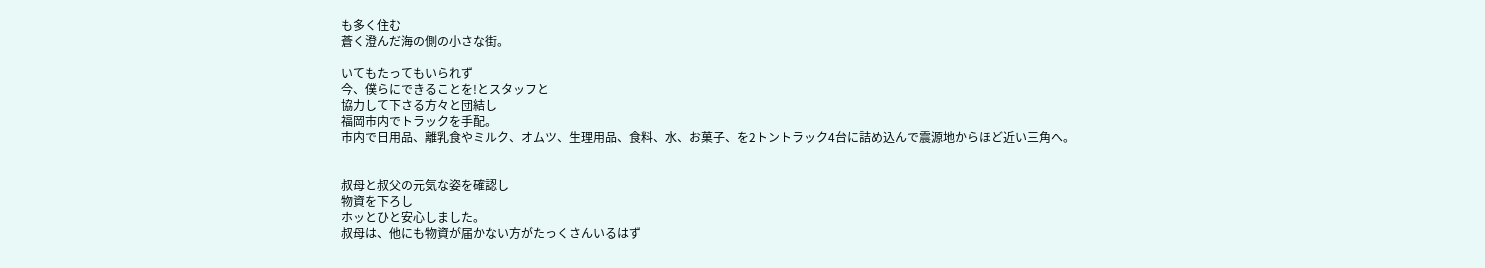も多く住む
蒼く澄んだ海の側の小さな街。

いてもたってもいられず
今、僕らにできることを!とスタッフと
協力して下さる方々と団結し
福岡市内でトラックを手配。
市内で日用品、離乳食やミルク、オムツ、生理用品、食料、水、お菓子、を2トントラック4台に詰め込んで震源地からほど近い三角へ。


叔母と叔父の元気な姿を確認し
物資を下ろし
ホッとひと安心しました。
叔母は、他にも物資が届かない方がたっくさんいるはず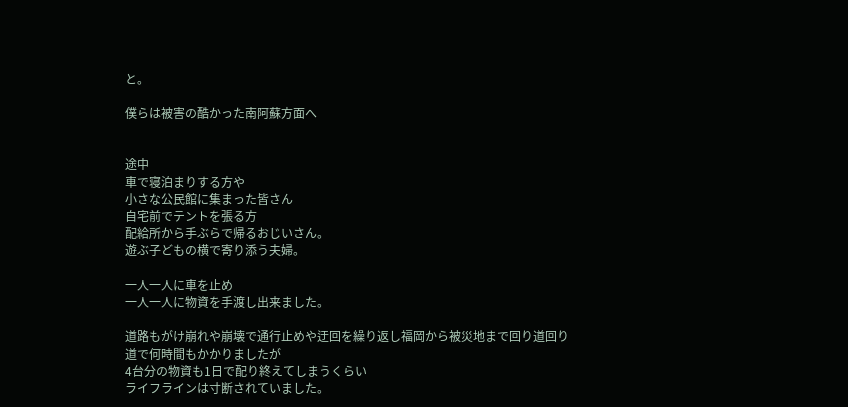と。

僕らは被害の酷かった南阿蘇方面へ


途中
車で寝泊まりする方や
小さな公民館に集まった皆さん
自宅前でテントを張る方
配給所から手ぶらで帰るおじいさん。
遊ぶ子どもの横で寄り添う夫婦。

一人一人に車を止め
一人一人に物資を手渡し出来ました。

道路もがけ崩れや崩壊で通行止めや迂回を繰り返し福岡から被災地まで回り道回り道で何時間もかかりましたが
4台分の物資も1日で配り終えてしまうくらい
ライフラインは寸断されていました。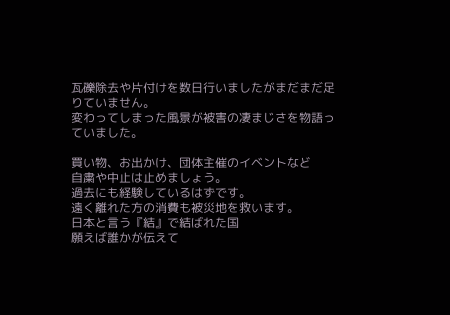瓦礫除去や片付けを数日行いましたがまだまだ足りていません。
変わってしまった風景が被害の凄まじさを物語っていました。

買い物、お出かけ、団体主催のイベントなど
自粛や中止は止めましょう。
過去にも経験しているはずです。
遠く離れた方の消費も被災地を救います。
日本と言う『結』で結ばれた国
願えば誰かが伝えて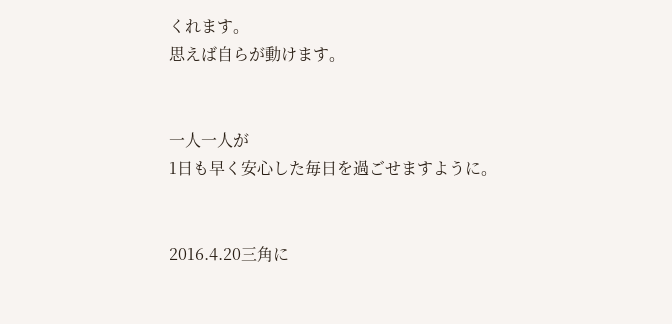くれます。
思えば自らが動けます。


一人一人が
1日も早く安心した毎日を過ごせますように。


2016.4.20三角に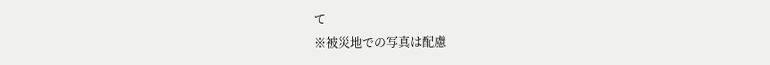て
※被災地での写真は配慮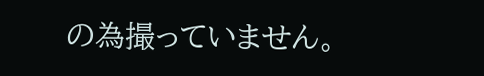の為撮っていません。